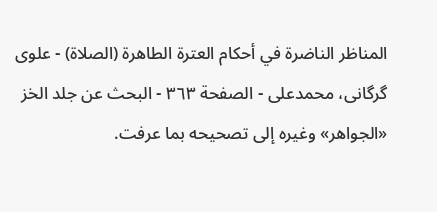المناظر الناضرة في أحکام العترة الطاهرة (الصلاة) - علوی گرگانی، محمدعلی - الصفحة ٣٦٣ - البحث عن جلد الخز
«الجواهر» وغيره إلى تصحيحه بما عرفت.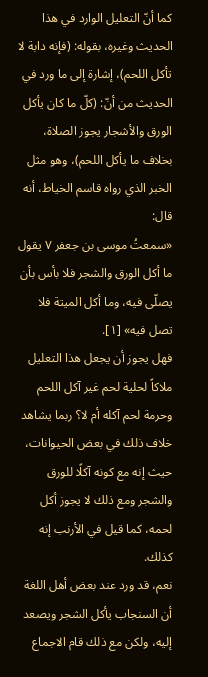كما أنّ التعليل الوارد في هذا الحديث وغيره، بقوله: (فإنه دابة لا تأكل اللحم)، إشارة إلى ما ورد في الحديث من أنّ: (كلّ ما كان يأكل الورق والأشجار يجوز الصلاة، بخلاف ما يأكل اللحم)، وهو مثل الخبر الذي رواه قاسم الخياط، أنه قال:
«سمعتُ موسى بن جعفر ٧ يقول ما أكل الورق والشجر فلا بأس بأن يصلّى فيه، وما أكل الميتة فلا تصل فيه» [١].
فهل يجوز أن يجعل هذا التعليل ملاكاً لحلية لحم غير آكل اللحم وحرمة لحم آكله أم لا؟ ربما يشاهد خلاف ذلك في بعض الحيوانات، حيث إنه مع كونه آكلًا للورق والشجر ومع ذلك لا يجوز أكل لحمه، كما قيل في الأرنب إنه كذلك.
نعم، قد ورد عند بعض أهل اللغة أن السنجاب يأكل الشجر ويصعد إليه، ولكن مع ذلك قام الاجماع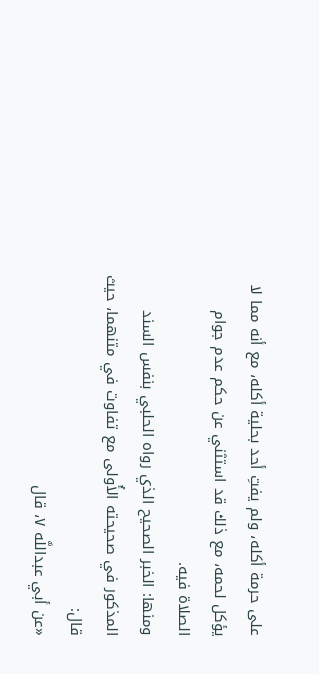على حرمة أكله، ولم يفتِ أحد بحلية أكله، مع أنه مما لا يؤكل لحمه، مع ذلك قد استثني عن حكم عدم جوام الصلاة فيه.
ومنها: الخبر الصحيح الذي رواه الحلبي بنفس السند المذكور في صحيحته الأُولى مع تفاوت في متنهما، حيث قال:
«عن أبي عبداللَّه ٧، قال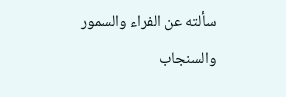سألته عن الفراء والسمور والسنجاب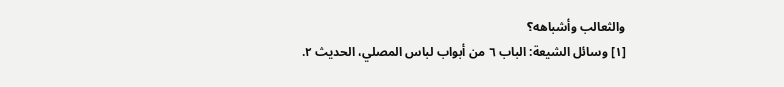والثعالب وأشباهه؟
[١] وسائل الشيعة: الباب ٦ من أبواب لباس المصلي، الحديث ٢.